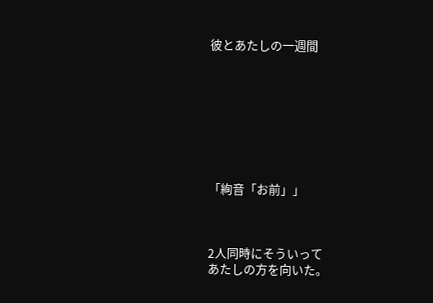彼とあたしの一週間








「絢音「お前」」



2人同時にそういって
あたしの方を向いた。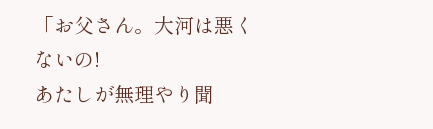「お父さん。大河は悪くないの!
あたしが無理やり聞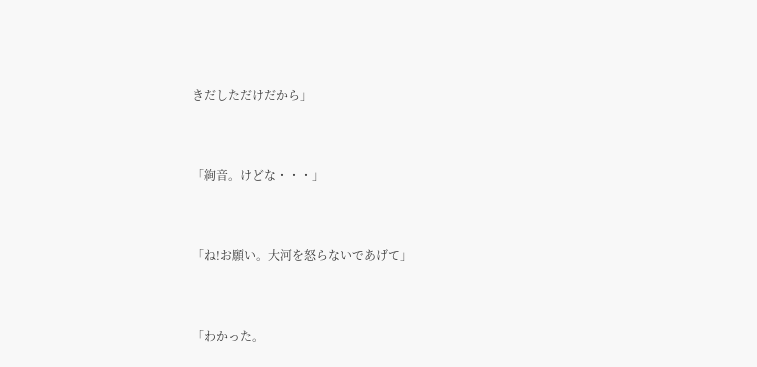きだしただけだから」


「絢音。けどな・・・」


「ね!お願い。大河を怒らないであげて」


「わかった。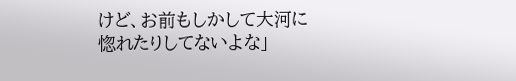けど、お前もしかして大河に惚れたりしてないよな」